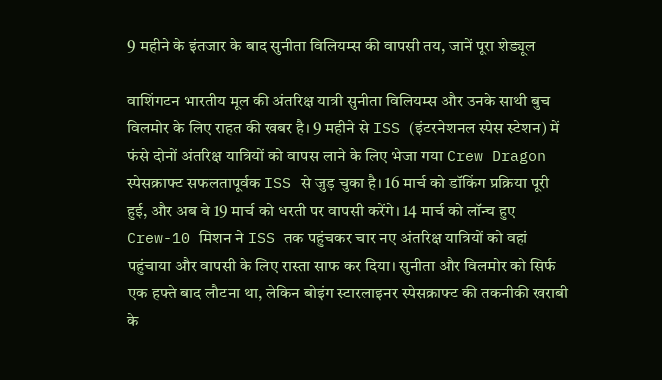9 महीने के इंतजार के बाद सुनीता विलियम्स की वापसी तय, जानें पूरा शेड्यूल

वाशिंगटन भारतीय मूल की अंतरिक्ष यात्री सुनीता विलियम्स और उनके साथी बुच विलमोर के लिए राहत की खबर है। 9 महीने से ISS (इंटरनेशनल स्पेस स्टेशन) में फंसे दोनों अंतरिक्ष यात्रियों को वापस लाने के लिए भेजा गया Crew Dragon स्पेसक्राफ्ट सफलतापूर्वक ISS से जुड़ चुका है। 16 मार्च को डॉकिंग प्रक्रिया पूरी हुई, और अब वे 19 मार्च को धरती पर वापसी करेंगे। 14 मार्च को लॉन्च हुए Crew-10 मिशन ने ISS तक पहुंचकर चार नए अंतरिक्ष यात्रियों को वहां पहुंचाया और वापसी के लिए रास्ता साफ कर दिया। सुनीता और विलमोर को सिर्फ एक हफ्ते बाद लौटना था, लेकिन बोइंग स्टारलाइनर स्पेसक्राफ्ट की तकनीकी खराबी के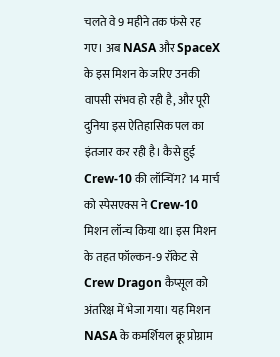चलते वे 9 महीने तक फंसे रह गए। अब NASA और SpaceX के इस मिशन के जरिए उनकी वापसी संभव हो रही है, और पूरी दुनिया इस ऐतिहासिक पल का इंतजार कर रही है। कैसे हुई Crew-10 की लॉन्चिंग? 14 मार्च को स्पेसएक्स ने Crew-10 मिशन लॉन्च किया था। इस मिशन के तहत फॉल्कन-9 रॉकेट से Crew Dragon कैप्सूल को अंतरिक्ष में भेजा गया। यह मिशन NASA के कमर्शियल क्रू प्रोग्राम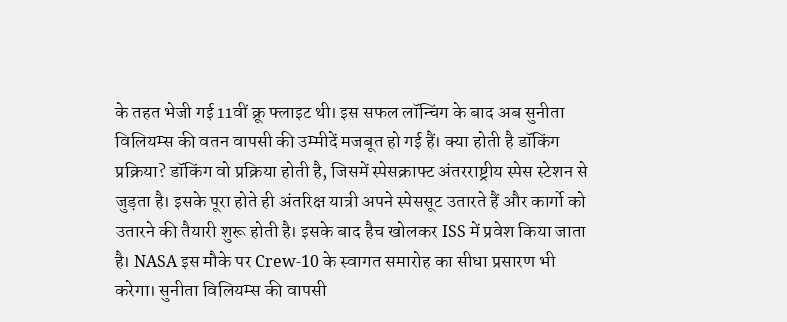के तहत भेजी गई 11वीं क्रू फ्लाइट थी। इस सफल लॉन्चिंग के बाद अब सुनीता विलियम्स की वतन वापसी की उम्मीदें मजबूत हो गई हैं। क्या होती है डॉकिंग प्रक्रिया? डॉकिंग वो प्रक्रिया होती है, जिसमें स्पेसक्राफ्ट अंतरराष्ट्रीय स्पेस स्टेशन से जुड़ता है। इसके पूरा होते ही अंतरिक्ष यात्री अपने स्पेससूट उतारते हैं और कार्गो को उतारने की तैयारी शुरू होती है। इसके बाद हैच खोलकर ISS में प्रवेश किया जाता है। NASA इस मौके पर Crew-10 के स्वागत समारोह का सीधा प्रसारण भी करेगा। सुनीता विलियम्स की वापसी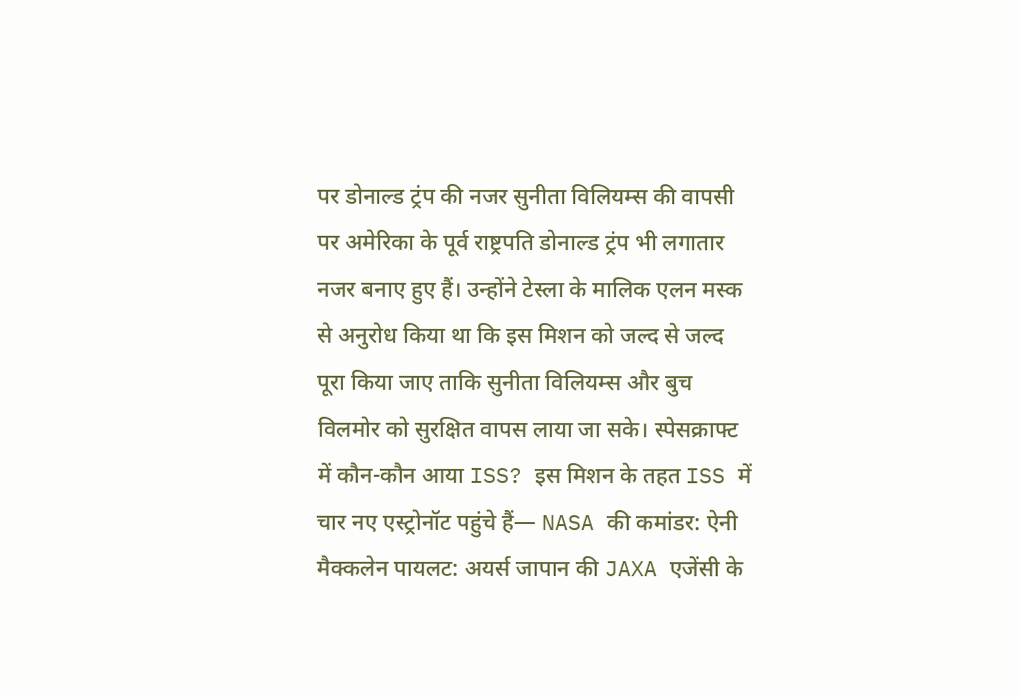पर डोनाल्ड ट्रंप की नजर सुनीता विलियम्स की वापसी पर अमेरिका के पूर्व राष्ट्रपति डोनाल्ड ट्रंप भी लगातार नजर बनाए हुए हैं। उन्होंने टेस्ला के मालिक एलन मस्क से अनुरोध किया था कि इस मिशन को जल्द से जल्द पूरा किया जाए ताकि सुनीता विलियम्स और बुच विलमोर को सुरक्षित वापस लाया जा सके। स्पेसक्राफ्ट में कौन-कौन आया ISS? इस मिशन के तहत ISS में चार नए एस्ट्रोनॉट पहुंचे हैं— NASA की कमांडर: ऐनी मैक्कलेन पायलट: अयर्स जापान की JAXA एजेंसी के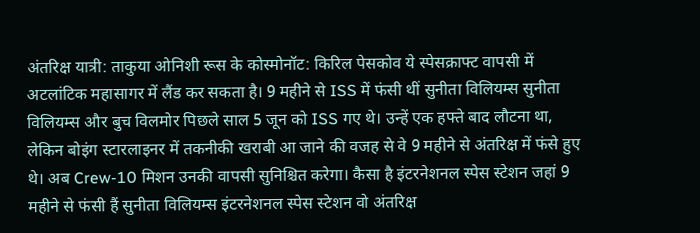अंतरिक्ष यात्री: ताकुया ओनिशी रूस के कोस्मोनॉट: किरिल पेसकोव ये स्पेसक्राफ्ट वापसी में अटलांटिक महासागर में लैंड कर सकता है। 9 महीने से ISS में फंसी थीं सुनीता विलियम्स सुनीता विलियम्स और बुच विलमोर पिछले साल 5 जून को ISS गए थे। उन्हें एक हफ्ते बाद लौटना था, लेकिन बोइंग स्टारलाइनर में तकनीकी खराबी आ जाने की वजह से वे 9 महीने से अंतरिक्ष में फंसे हुए थे। अब Crew-10 मिशन उनकी वापसी सुनिश्चित करेगा। कैसा है इंटरनेशनल स्पेस स्टेशन जहां 9 महीने से फंसी हैं सुनीता विलियम्स इंटरनेशनल स्पेस स्टेशन वो अंतरिक्ष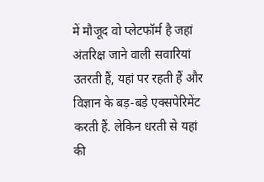में मौजूद वो प्लेटफॉर्म है जहां अंतरिक्ष जाने वाली सवारियां उतरती हैं, यहां पर रहती हैं और विज्ञान के बड़-बड़े एक्सपेरिमेंट करती हैं. लेकिन धरती से यहां की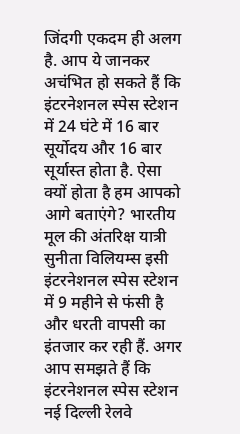जिंदगी एकदम ही अलग है. आप ये जानकर अचंभित हो सकते हैं कि इंटरनेशनल स्पेस स्टेशन में 24 घंटे में 16 बार सूर्योदय और 16 बार सूर्यास्त होता है. ऐसा क्यों होता है हम आपको आगे बताएंगे? भारतीय मूल की अंतरिक्ष यात्री सुनीता विलियम्स इसी इंटरनेशनल स्पेस स्टेशन में 9 महीने से फंसी है और धरती वापसी का इंतजार कर रही हैं. अगर आप समझते हैं कि इंटरनेशनल स्पेस स्टेशन नई दिल्ली रेलवे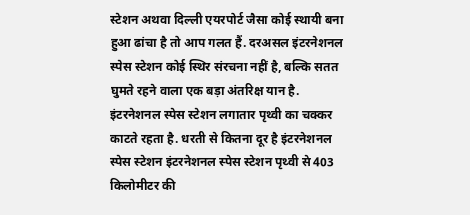स्टेशन अथवा दिल्ली एयरपोर्ट जैसा कोई स्थायी बना हुआ ढांचा है तो आप गलत हैं. दरअसल इंटरनेशनल स्पेस स्टेशन कोई स्थिर संरचना नहीं है, बल्कि सतत घुमते रहने वाला एक बड़ा अंतरिक्ष यान है. इंटरनेशनल स्पेस स्टेशन लगातार पृथ्वी का चक्कर काटते रहता है. धरती से कितना दूर है इंटरनेशनल स्पेस स्टेशन इंटरनेशनल स्पेस स्टेशन पृथ्वी से 403 किलोमीटर की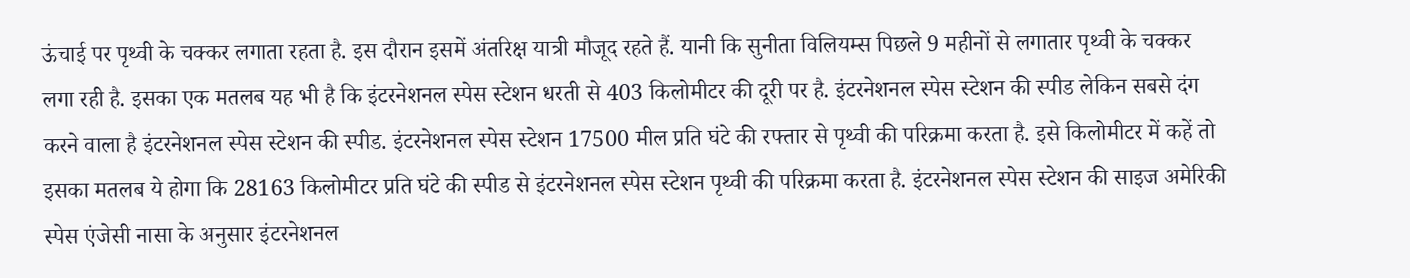ऊंचाई पर पृथ्वी के चक्कर लगाता रहता है. इस दौरान इसमें अंतरिक्ष यात्री मौजूद रहते हैं. यानी कि सुनीता विलियम्स पिछले 9 महीनों से लगातार पृथ्वी के चक्कर लगा रही है. इसका एक मतलब यह भी है कि इंटरनेशनल स्पेस स्टेशन धरती से 403 किलोमीटर की दूरी पर है. इंटरनेशनल स्पेस स्टेशन की स्पीड लेकिन सबसे दंग करने वाला है इंटरनेशनल स्पेस स्टेशन की स्पीड. इंटरनेशनल स्पेस स्टेशन 17500 मील प्रति घंटे की रफ्तार से पृथ्वी की परिक्रमा करता है. इसे किलोमीटर में कहें तो इसका मतलब ये होगा कि 28163 किलोमीटर प्रति घंटे की स्पीड से इंटरनेशनल स्पेस स्टेशन पृथ्वी की परिक्रमा करता है. इंटरनेशनल स्पेस स्टेशन की साइज अमेरिकी स्पेस एंजेसी नासा के अनुसार इंटरनेशनल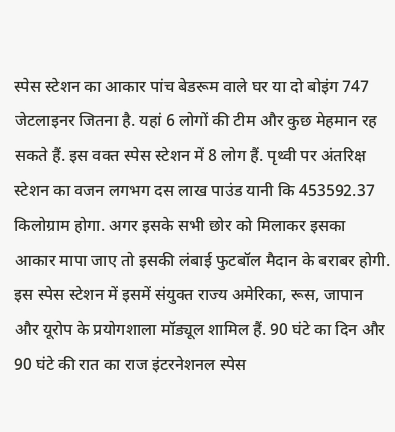स्पेस स्टेशन का आकार पांच बेडरूम वाले घर या दो बोइंग 747 जेटलाइनर जितना है. यहां 6 लोगों की टीम और कुछ मेहमान रह सकते हैं. इस वक्त स्पेस स्टेशन में 8 लोग हैं. पृथ्वी पर अंतरिक्ष स्टेशन का वजन लगभग दस लाख पाउंड यानी कि 453592.37 किलोग्राम होगा. अगर इसके सभी छोर को मिलाकर इसका आकार मापा जाए तो इसकी लंबाई फुटबॉल मैदान के बराबर होगी. इस स्पेस स्टेशन में इसमें संयुक्त राज्य अमेरिका, रूस, जापान और यूरोप के प्रयोगशाला मॉड्यूल शामिल हैं. 90 घंटे का दिन और 90 घंटे की रात का राज इंटरनेशनल स्पेस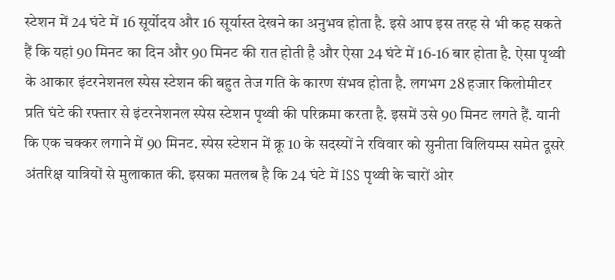स्टेशन में 24 घंटे में 16 सूर्योदय और 16 सूर्यास्त देखने का अनुभव होता है. इसे आप इस तरह से भी कह सकते हैं कि यहां 90 मिनट का दिन और 90 मिनट की रात होती है और ऐसा 24 घंटे में 16-16 बार होता है. ऐसा पृथ्वी के आकार इंटरनेशनल स्पेस स्टेशन की बहुत तेज गति के कारण संभव होता है. लगभग 28 हजार किलोमीटर प्रति घंटे की रफ्तार से इंटरनेशनल स्पेस स्टेशन पृथ्वी की परिक्रमा करता है. इसमें उसे 90 मिनट लगते हैं. यानी कि एक चक्कर लगाने में 90 मिनट. स्पेस स्टेशन में क्रू 10 के सदस्यों ने रविवार को सुनीता विलियम्स समेत दूसरे अंतरिक्ष यात्रियों से मुलाकात की. इसका मतलब है कि 24 घंटे में ISS पृथ्वी के चारों ओर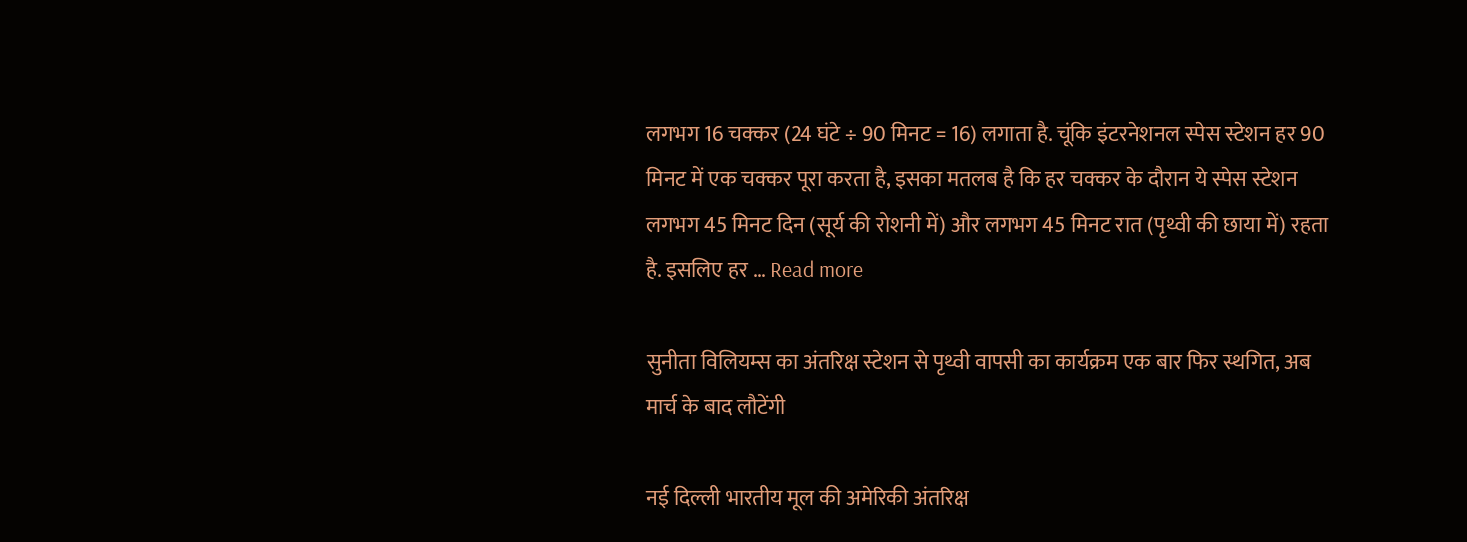लगभग 16 चक्कर (24 घंटे ÷ 90 मिनट = 16) लगाता है. चूंकि इंटरनेशनल स्पेस स्टेशन हर 90 मिनट में एक चक्कर पूरा करता है, इसका मतलब है कि हर चक्कर के दौरान ये स्पेस स्टेशन लगभग 45 मिनट दिन (सूर्य की रोशनी में) और लगभग 45 मिनट रात (पृथ्वी की छाया में) रहता है. इसलिए हर … Read more

सुनीता विलियम्स का अंतरिक्ष स्टेशन से पृथ्वी वापसी का कार्यक्रम एक बार फिर स्थगित, अब मार्च के बाद लौटेंगी

नई दिल्ली भारतीय मूल की अमेरिकी अंतरिक्ष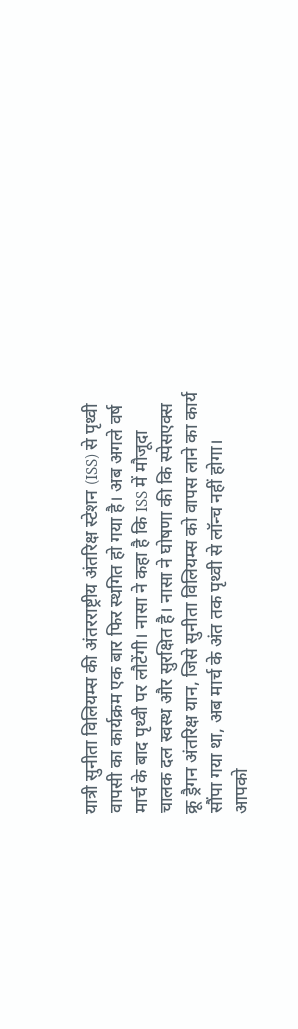यात्री सुनीता विलियम्स की अंतरराष्ट्रीय अंतरिक्ष स्टेशन (ISS) से पृथ्वी वापसी का कार्यक्रम एक बार फिर स्थगित हो गया है। अब अगले वर्ष मार्च के बाद पृथ्वी पर लौटेंगी। नासा ने कहा है कि ISS में मौजूदा चालक दल स्वस्थ और सुरक्षित है। नासा ने घोषणा की कि स्पेसएक्स क्रू ड्रैगन अंतरिक्ष यान, जिसे सुनीता विलियम्स को वापस लाने का कार्य सौंपा गया था, अब मार्च के अंत तक पृथ्वी से लॉन्च नहीं होगा। आपको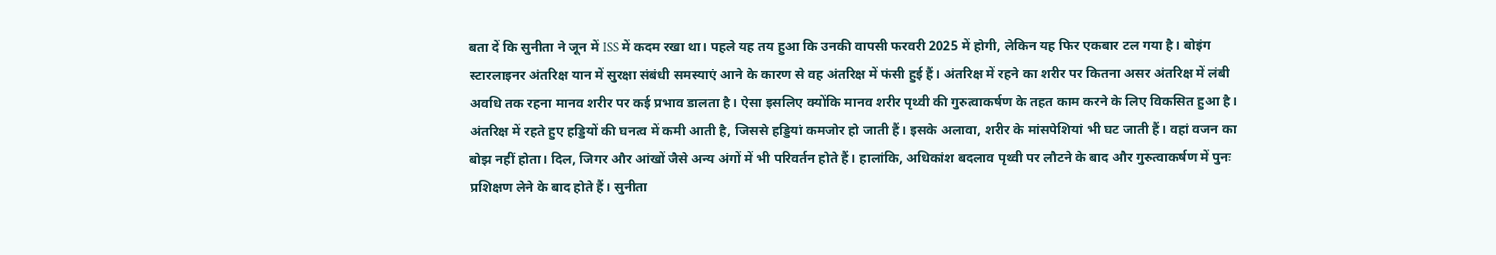बता दें कि सुनीता ने जून में ISS में कदम रखा था। पहले यह तय हुआ कि उनकी वापसी फरवरी 2025 में होगी, लेकिन यह फिर एकबार टल गया है। बोइंग स्टारलाइनर अंतरिक्ष यान में सुरक्षा संबंधी समस्याएं आने के कारण से वह अंतरिक्ष में फंसी हुई हैं। अंतरिक्ष में रहने का शरीर पर कितना असर अंतरिक्ष में लंबी अवधि तक रहना मानव शरीर पर कई प्रभाव डालता है। ऐसा इसलिए क्योंकि मानव शरीर पृथ्वी की गुरुत्वाकर्षण के तहत काम करने के लिए विकसित हुआ है। अंतरिक्ष में रहते हुए हड्डियों की घनत्व में कमी आती है, जिससे हड्डियां कमजोर हो जाती हैं। इसके अलावा, शरीर के मांसपेशियां भी घट जाती हैं। वहां वजन का बोझ नहीं होता। दिल, जिगर और आंखों जैसे अन्य अंगों में भी परिवर्तन होते हैं। हालांकि, अधिकांश बदलाव पृथ्वी पर लौटने के बाद और गुरुत्वाकर्षण में पुनः प्रशिक्षण लेने के बाद होते हैं। सुनीता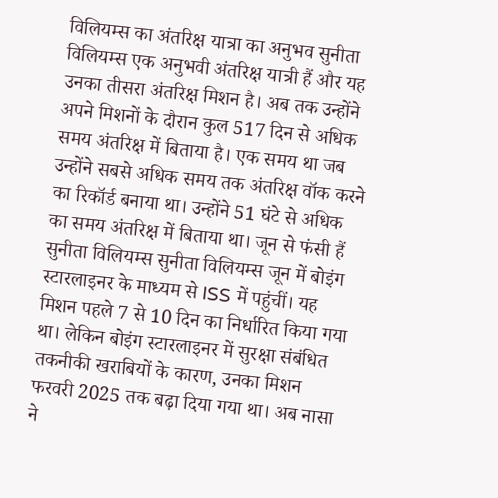विलियम्स का अंतरिक्ष यात्रा का अनुभव सुनीता विलियम्स एक अनुभवी अंतरिक्ष यात्री हैं और यह उनका तीसरा अंतरिक्ष मिशन है। अब तक उन्होंने अपने मिशनों के दौरान कुल 517 दिन से अधिक समय अंतरिक्ष में बिताया है। एक समय था जब उन्होंने सबसे अधिक समय तक अंतरिक्ष वॉक करने का रिकॉर्ड बनाया था। उन्होंने 51 घंटे से अधिक का समय अंतरिक्ष में बिताया था। जून से फंसी हैं सुनीता विलियम्स सुनीता विलियम्स जून में बोइंग स्टारलाइनर के माध्यम से ISS में पहुंचीं। यह मिशन पहले 7 से 10 दिन का निर्धारित किया गया था। लेकिन बोइंग स्टारलाइनर में सुरक्षा संबंधित तकनीकी खराबियों के कारण, उनका मिशन फरवरी 2025 तक बढ़ा दिया गया था। अब नासा ने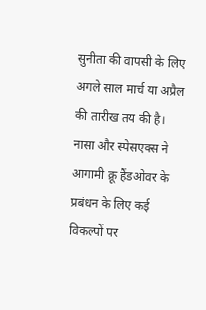सुनीता की वापसी के लिए अगले साल मार्च या अप्रैल की तारीख तय की है। नासा और स्पेसएक्स ने आगामी क्रू हैंडओवर के प्रबंधन के लिए कई विकल्पों पर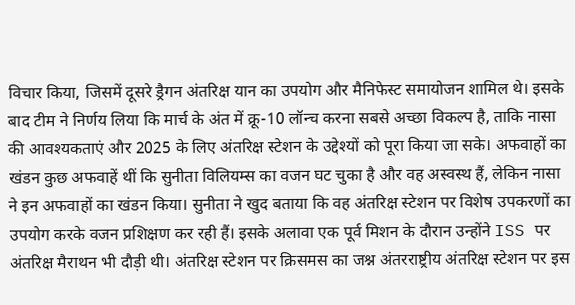विचार किया, जिसमें दूसरे ड्रैगन अंतरिक्ष यान का उपयोग और मैनिफेस्ट समायोजन शामिल थे। इसके बाद टीम ने निर्णय लिया कि मार्च के अंत में क्रू-10 लॉन्च करना सबसे अच्छा विकल्प है, ताकि नासा की आवश्यकताएं और 2025 के लिए अंतरिक्ष स्टेशन के उद्देश्यों को पूरा किया जा सके। अफवाहों का खंडन कुछ अफवाहें थीं कि सुनीता विलियम्स का वजन घट चुका है और वह अस्वस्थ हैं, लेकिन नासा ने इन अफवाहों का खंडन किया। सुनीता ने खुद बताया कि वह अंतरिक्ष स्टेशन पर विशेष उपकरणों का उपयोग करके वजन प्रशिक्षण कर रही हैं। इसके अलावा एक पूर्व मिशन के दौरान उन्होंने ISS पर अंतरिक्ष मैराथन भी दौड़ी थी। अंतरिक्ष स्टेशन पर क्रिसमस का जश्न अंतरराष्ट्रीय अंतरिक्ष स्टेशन पर इस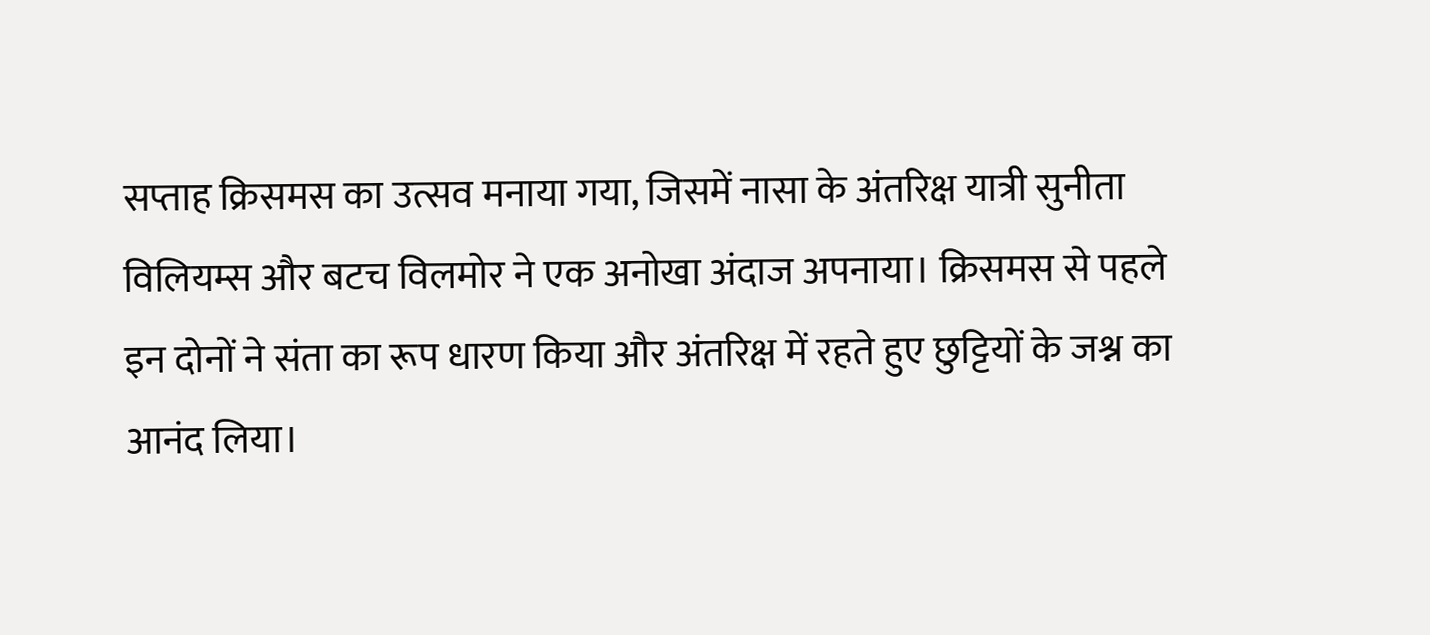सप्ताह क्रिसमस का उत्सव मनाया गया, जिसमें नासा के अंतरिक्ष यात्री सुनीता विलियम्स और बटच विलमोर ने एक अनोखा अंदाज अपनाया। क्रिसमस से पहले इन दोनों ने संता का रूप धारण किया और अंतरिक्ष में रहते हुए छुट्टियों के जश्न का आनंद लिया।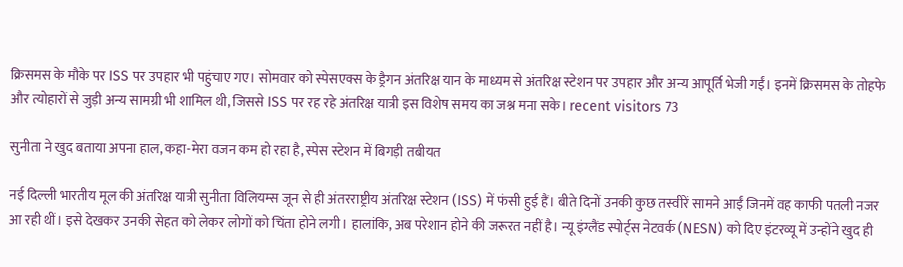क्रिसमस के मौके पर ISS पर उपहार भी पहुंचाए गए। सोमवार को स्पेसएक्स के ड्रैगन अंतरिक्ष यान के माध्यम से अंतरिक्ष स्टेशन पर उपहार और अन्य आपूर्ति भेजी गईं। इनमें क्रिसमस के तोहफे और त्योहारों से जुड़ी अन्य सामग्री भी शामिल थी, जिससे ISS पर रह रहे अंतरिक्ष यात्री इस विशेष समय का जश्न मना सके। recent visitors 73

सुनीता ने खुद बताया अपना हाल, कहा-मेरा वजन कम हो रहा है, स्पेस स्टेशन में बिगड़ी तबीयत

नई दिल्ली भारतीय मूल की अंतरिक्ष यात्री सुनीता विलियम्स जून से ही अंतरराष्ट्रीय अंतरिक्ष स्टेशन (ISS) में फंसी हुई हैं। बीते दिनों उनकी कुछ तस्वीरें सामने आईं जिनमें वह काफी पतली नजर आ रही थीं। इसे देखकर उनकी सेहत को लेकर लोगों को चिंता होने लगी। हालांकि, अब परेशान होने की जरूरत नहीं है। न्यू इंग्लैंड स्पोर्ट्स नेटवर्क (NESN) को दिए इंटरव्यू में उन्होंने खुद ही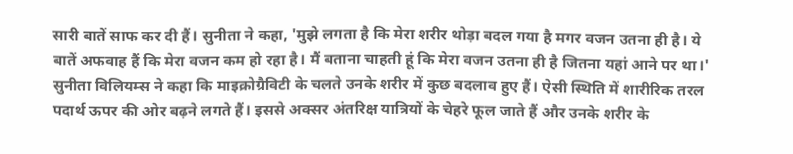सारी बातें साफ कर दी हैं। सुनीता ने कहा, 'मुझे लगता है कि मेरा शरीर थोड़ा बदल गया है मगर वजन उतना ही है। ये बातें अफवाह हैं कि मेरा वजन कम हो रहा है। मैं बताना चाहती हूं कि मेरा वजन उतना ही है जितना यहां आने पर था।' सुनीता विलियम्स ने कहा कि माइक्रोग्रैविटी के चलते उनके शरीर में कुछ बदलाव हुए हैं। ऐसी स्थिति में शारीरिक तरल पदार्थ ऊपर की ओर बढ़ने लगते हैं। इससे अक्सर अंतरिक्ष यात्रियों के चेहरे फूल जाते हैं और उनके शरीर के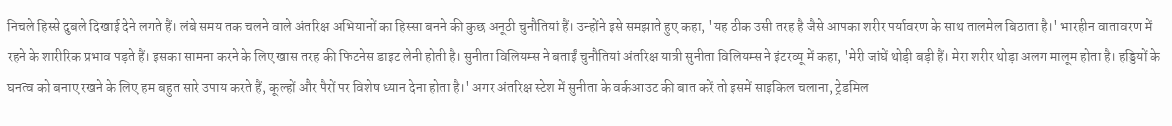निचले हिस्से दुबले दिखाई देने लगते हैं। लंबे समय तक चलने वाले अंतरिक्ष अभियानों का हिस्सा बनने की कुछ अनूठी चुनौतियां हैं। उन्होंने इसे समझाते हुए कहा, 'यह ठीक उसी तरह है जैसे आपका शरीर पर्यावरण के साथ तालमेल बिठाता है।' भारहीन वातावरण में रहने के शारीरिक प्रभाव पड़ते हैं। इसका सामना करने के लिए खास तरह की फिटनेस डाइट लेनी होती है। सुनीता विलियम्स ने बताईं चुनौतियां अंतरिक्ष यात्री सुनीता विलियम्स ने इंटरव्यू में कहा, 'मेरी जांघें थोड़ी बड़ी हैं। मेरा शरीर थोड़ा अलग मालूम होता है। हड्डियों के घनत्व को बनाए रखने के लिए हम बहुत सारे उपाय करते हैं, कूल्हों और पैरों पर विशेष ध्यान देना होता है।' अगर अंतरिक्ष स्टेश में सुनीता के वर्कआउट की बात करें तो इसमें साइकिल चलाना, ट्रेडमिल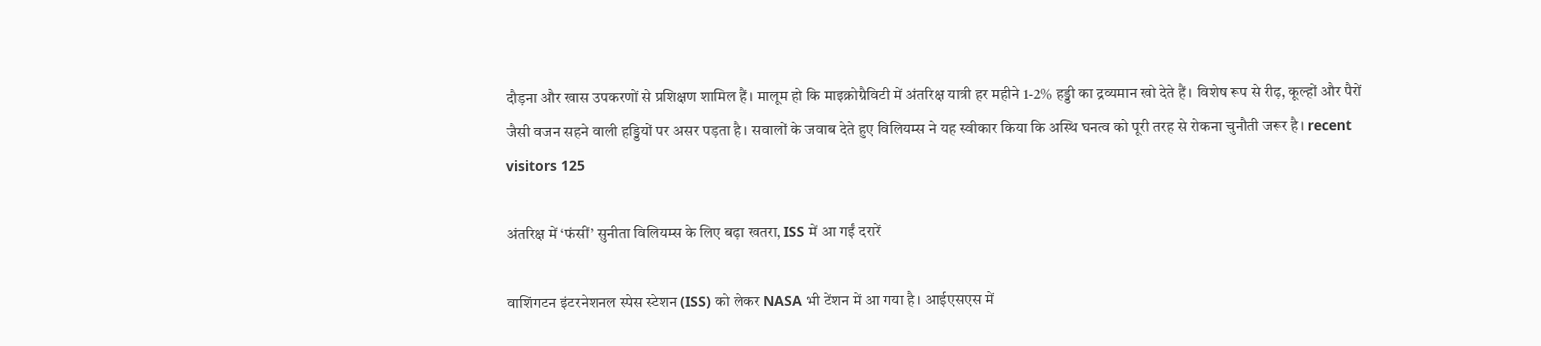दौड़ना और खास उपकरणों से प्रशिक्षण शामिल हैं। मालूम हो कि माइक्रोग्रैविटी में अंतरिक्ष यात्री हर महीने 1-2% हड्डी का द्रव्यमान खो देते हैं। विशेष रूप से रीढ़, कूल्हों और पैरों जैसी वजन सहने वाली हड्डियों पर असर पड़ता है। सवालों के जवाब देते हुए विलियम्स ने यह स्वीकार किया कि अस्थि घनत्व को पूरी तरह से रोकना चुनौती जरूर है। recent visitors 125

अंतरिक्ष में ‘फंसीं’ सुनीता विलियम्स के लिए बढ़ा खतरा, ISS में आ गईं दरारें

वाशिंगटन इंटरनेशनल स्पेस स्टेशन (ISS) को लेकर NASA भी टेंशन में आ गया है। आईएसएस में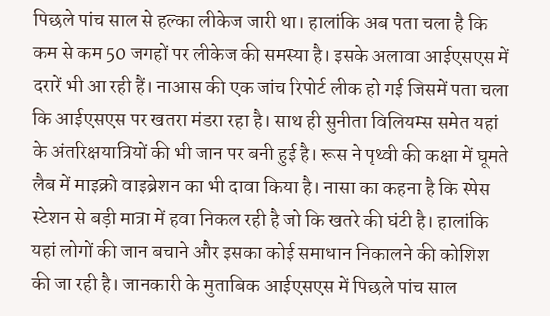पिछले पांच साल से हल्का लीकेज जारी था। हालांकि अब पता चला है कि कम से कम 50 जगहों पर लीकेज की समस्या है। इसके अलावा आईएसएस में दरारें भी आ रही हैं। नाआस की एक जांच रिपोर्ट लीक हो गई जिसमें पता चला कि आईएसएस पर खतरा मंडरा रहा है। साथ ही सुनीता विलियम्स समेत यहां के अंतरिक्षयात्रियों की भी जान पर बनी हुई है। रूस ने पृथ्वी की कक्षा में घूमते लैब में माइक्रो वाइब्रेशन का भी दावा किया है। नासा का कहना है कि स्पेस स्टेशन से बड़ी मात्रा में हवा निकल रही है जो कि खतरे की घंटी है। हालांकि यहां लोगों की जान बचाने और इसका कोई समाधान निकालने की कोशिश की जा रही है। जानकारी के मुताबिक आईएसएस में पिछले पांच साल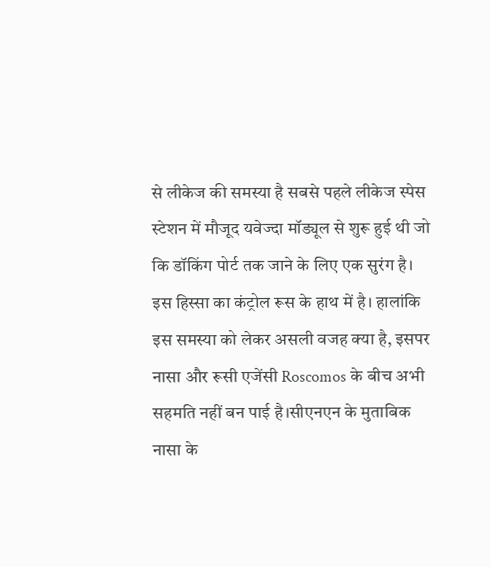से लीकेज की समस्या है सबसे पहले लीकेज स्पेस स्टेशन में मौजूद यवेज्दा मॉड्यूल से शुरू हुई थी जो कि डॉकिंग पोर्ट तक जाने के लिए एक सुरंग है। इस हिस्सा का कंट्रोल रूस के हाथ में है। हालांकि इस समस्या को लेकर असली वजह क्या है, इसपर नासा और रूसी एजेंसी Roscomos के बीच अभी सहमति नहीं बन पाई है।सीएनएन के मुताबिक नासा के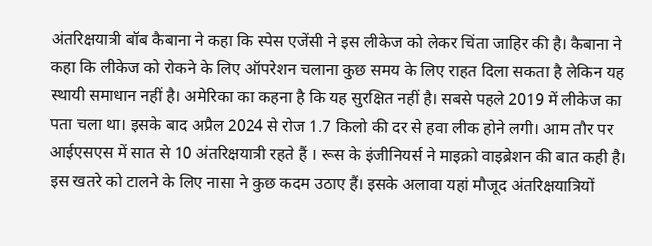अंतरिक्षयात्री बॉब कैबाना ने कहा कि स्पेस एजेंसी ने इस लीकेज को लेकर चिंता जाहिर की है। कैबाना ने कहा कि लीकेज को रोकने के लिए ऑपरेशन चलाना कुछ समय के लिए राहत दिला सकता है लेकिन यह स्थायी समाधान नहीं है। अमेरिका का कहना है कि यह सुरक्षित नहीं है। सबसे पहले 2019 में लीकेज का पता चला था। इसके बाद अप्रैल 2024 से रोज 1.7 किलो की दर से हवा लीक होने लगी। आम तौर पर आईएसएस में सात से 10 अंतरिक्षयात्री रहते हैं । रूस के इंजीनियर्स ने माइक्रो वाइब्रेशन की बात कही है। इस खतरे को टालने के लिए नासा ने कुछ कदम उठाए हैं। इसके अलावा यहां मौजूद अंतरिक्षयात्रियों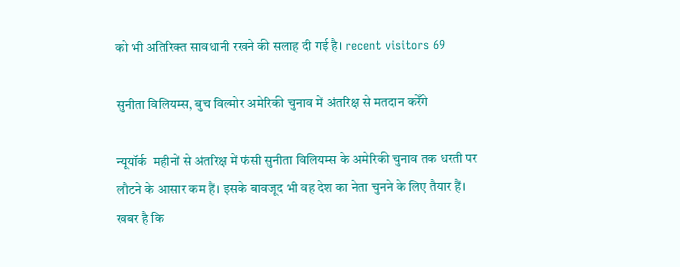को भी अतिरिक्त सावधानी रखने की सलाह दी गई है। recent visitors 69

सुनीता विलियम्स, बुच विल्मोर अमेरिकी चुनाव में अंतरिक्ष से मतदान करेँगे

न्यूयॉर्क  महीनों से अंतरिक्ष में फंसी सुनीता विलियम्स के अमेरिकी चुनाव तक धरती पर लौटने के आसार कम हैं। इसके बावजूद भी वह देश का नेता चुनने के लिए तैयार हैं। खबर है कि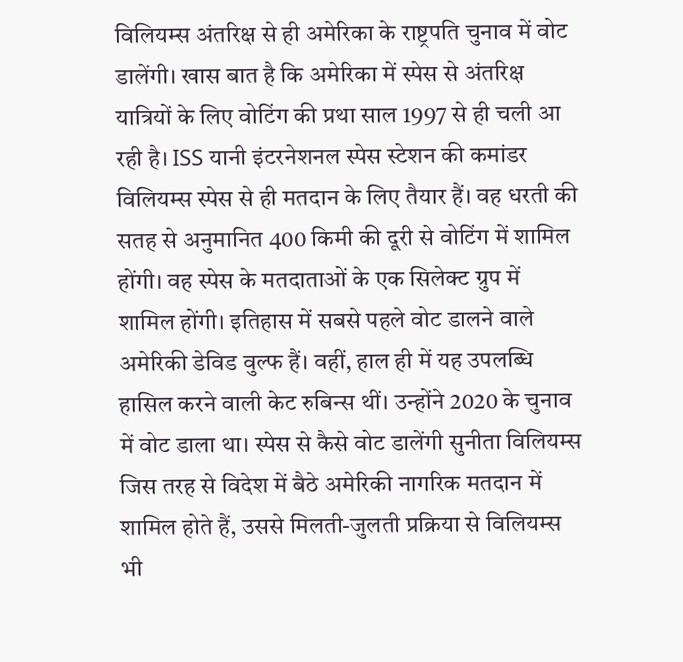विलियम्स अंतरिक्ष से ही अमेरिका के राष्ट्रपति चुनाव में वोट डालेंगी। खास बात है कि अमेरिका में स्पेस से अंतरिक्ष यात्रियों के लिए वोटिंग की प्रथा साल 1997 से ही चली आ रही है। ISS यानी इंटरनेशनल स्पेस स्टेशन की कमांडर विलियम्स स्पेस से ही मतदान के लिए तैयार हैं। वह धरती की सतह से अनुमानित 400 किमी की दूरी से वोटिंग में शामिल होंगी। वह स्पेस के मतदाताओं के एक सिलेक्ट ग्रुप में शामिल होंगी। इतिहास में सबसे पहले वोट डालने वाले अमेरिकी डेविड वुल्फ हैं। वहीं, हाल ही में यह उपलब्धि हासिल करने वाली केट रुबिन्स थीं। उन्होंने 2020 के चुनाव में वोट डाला था। स्पेस से कैसे वोट डालेंगी सुनीता विलियम्स जिस तरह से विदेश में बैठे अमेरिकी नागरिक मतदान में शामिल होते हैं, उससे मिलती-जुलती प्रक्रिया से विलियम्स भी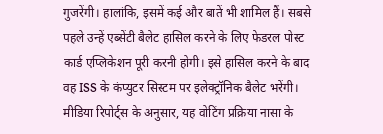गुजरेंगी। हालांकि, इसमें कई और बातें भी शामिल हैं। सबसे पहले उन्हें एब्सेंटी बैलेट हासिल करने के लिए फेडरल पोस्ट कार्ड एप्लिकेशन पूरी करनी होगी। इसे हासिल करने के बाद वह ISS के कंप्युटर सिस्टम पर इलेक्ट्रॉनिक बैलेट भरेंगी। मीडिया रिपोर्ट्स के अनुसार, यह वोटिंग प्रक्रिया नासा के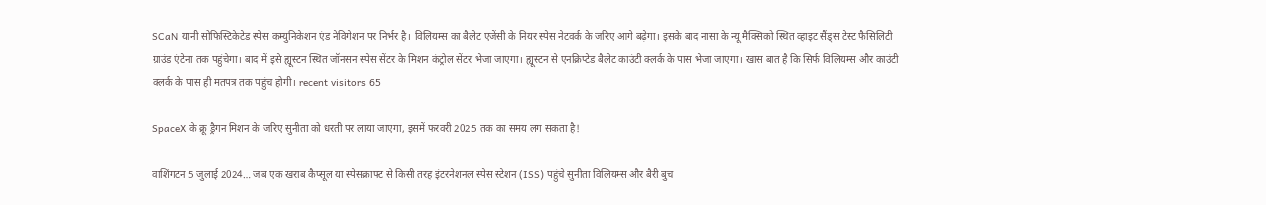SCaN यानी सोफिस्टिकेटेड स्पेस कम्युनिकेशन एंड नेविगेशन पर निर्भर है। विलियम्स का बैलेट एजेंसी के नियर स्पेस नेटवर्क के जरिए आगे बढ़ेगा। इसके बाद नासा के न्यू मैक्सिको स्थित व्हाइट सैंड्स टेस्ट फैसिलिटी ग्राउंड एंटेना तक पहुंचेगा। बाद में इसे ह्यूस्टन स्थित जॉनसन स्पेस सेंटर के मिशन कंट्रोल सेंटर भेजा जाएगा। ह्यूस्टन से एनक्रिप्टेड बैलेट काउंटी क्लर्क के पास भेजा जाएगा। खास बात है कि सिर्फ विलियम्स और काउंटी क्लर्क के पास ही मतपत्र तक पहुंच होगी। recent visitors 65

SpaceX के क्रू ड्रैगन मिशन के जरिए सुनीता को धरती पर लाया जाएगा, इसमें फरवरी 2025 तक का समय लग सकता है!

वाशिंगटन 5 जुलाई 2024… जब एक खराब कैप्सूल या स्पेसक्राफ्ट से किसी तरह इंटरनेशनल स्पेस स्टेशन (ISS) पहुंचे सुनीता विलियम्स और बैरी बुच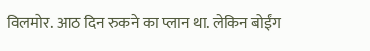विलमोर. आठ दिन रुकने का प्लान था. लेकिन बोईंग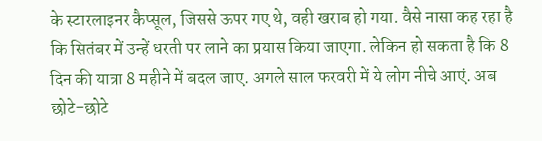के स्टारलाइनर कैप्सूल, जिससे ऊपर गए थे, वही खराब हो गया. वैसे नासा कह रहा है कि सितंबर में उन्हें धरती पर लाने का प्रयास किया जाएगा. लेकिन हो सकता है कि 8 दिन की यात्रा 8 महीने में बदल जाए. अगले साल फरवरी में ये लोग नीचे आएं. अब छोटे-छोटे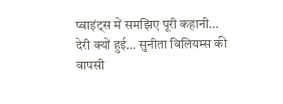प्वाइंट्स में समझिए पूरी कहानी… देरी क्यों हुई… सुनीता विलियम्स की वापसी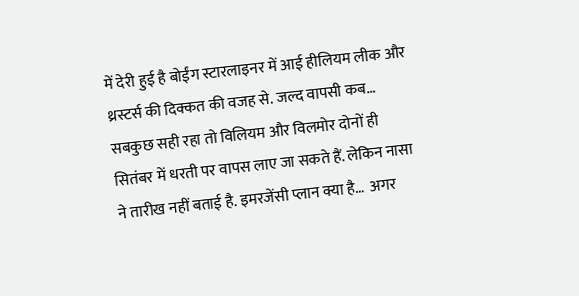में देरी हुई है बोईंग स्टारलाइनर में आई हीलियम लीक और थ्रस्टर्स की दिक्कत की वजह से. जल्द वापसी कब… सबकुछ सही रहा तो विलियम और विलमोर दोनों ही सितंबर में धरती पर वापस लाए जा सकते हैं. लेकिन नासा ने तारीख नहीं बताई है. इमरजेंसी प्लान क्या है…  अगर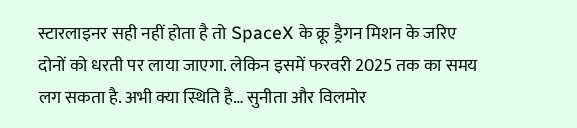स्टारलाइनर सही नहीं होता है तो SpaceX के क्रू ड्रैगन मिशन के जरिए दोनों को धरती पर लाया जाएगा. लेकिन इसमें फरवरी 2025 तक का समय लग सकता है. अभी क्या स्थिति है… सुनीता और विलमोर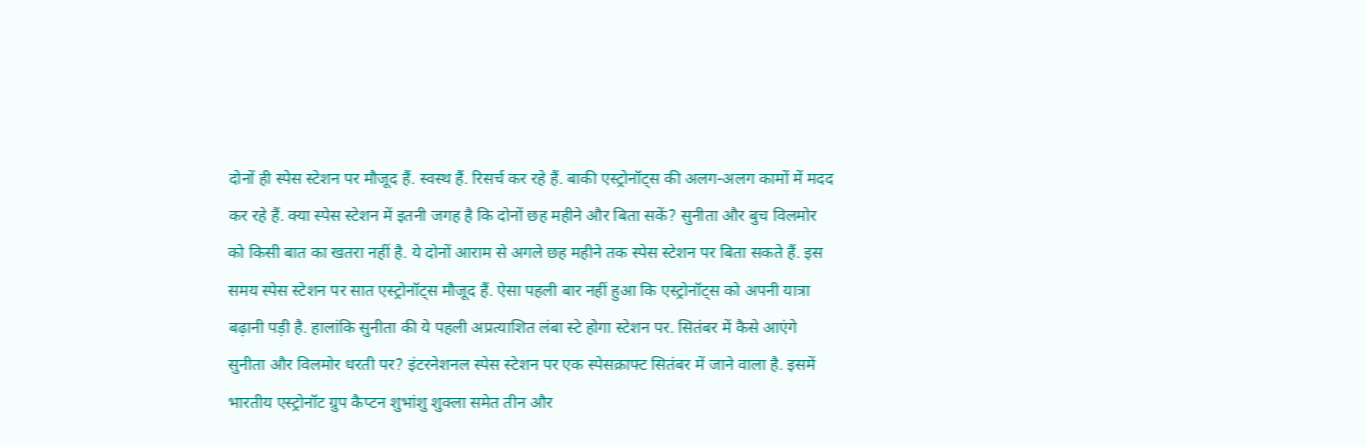दोनों ही स्पेस स्टेशन पर मौजूद हैं. स्वस्थ हैं. रिसर्च कर रहे हैं. बाकी एस्ट्रोनॉट्स की अलग-अलग कामों में मदद कर रहे हैं. क्या स्पेस स्टेशन में इतनी जगह है कि दोनों छह महीने और बिता सकें? सुनीता और बुच विलमोर को किसी बात का खतरा नहीं है. ये दोनों आराम से अगले छह महीने तक स्पेस स्टेशन पर बिता सकते हैं. इस समय स्पेस स्टेशन पर सात एस्ट्रोनॉट्स मौजूद हैं. ऐसा पहली बार नहीं हुआ कि एस्ट्रोनॉट्स को अपनी यात्रा बढ़ानी पड़ी है. हालांकि सुनीता की ये पहली अप्रत्याशित लंबा स्टे होगा स्टेशन पर. सितंबर में कैसे आएंगे सुनीता और विलमोर धरती पर? इंटरनेशनल स्पेस स्टेशन पर एक स्पेसक्राफ्ट सितंबर में जाने वाला है. इसमें भारतीय एस्ट्रोनॉट ग्रुप कैप्टन शुभांशु शुक्ला समेत तीन और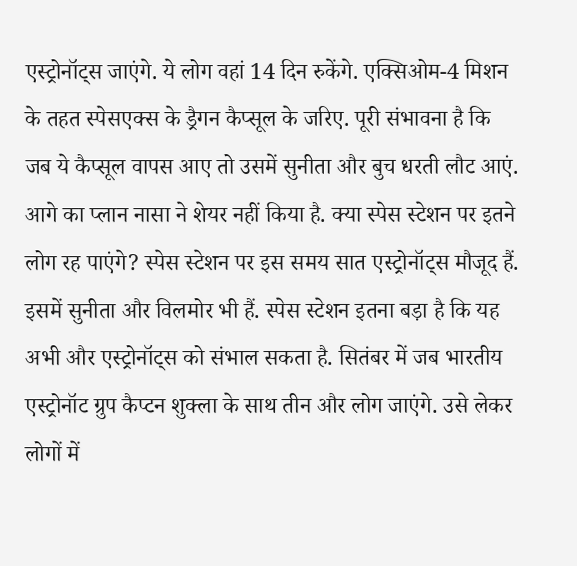एस्ट्रोनॉट्स जाएंगे. ये लोग वहां 14 दिन रुकेंगे. एक्सिओम-4 मिशन के तहत स्पेसएक्स के ड्रैगन कैप्सूल के जरिए. पूरी संभावना है कि जब ये कैप्सूल वापस आए तो उसमें सुनीता और बुच धरती लौट आएं. आगे का प्लान नासा ने शेयर नहीं किया है. क्या स्पेस स्टेशन पर इतने लोग रह पाएंगे? स्पेस स्टेशन पर इस समय सात एस्ट्रोनॉट्स मौजूद हैं. इसमें सुनीता और विलमोर भी हैं. स्पेस स्टेशन इतना बड़ा है कि यह अभी और एस्ट्रोनॉट्स को संभाल सकता है. सितंबर में जब भारतीय एस्ट्रोनॉट ग्रुप कैप्टन शुक्ला के साथ तीन और लोग जाएंगे. उसे लेकर लोगों में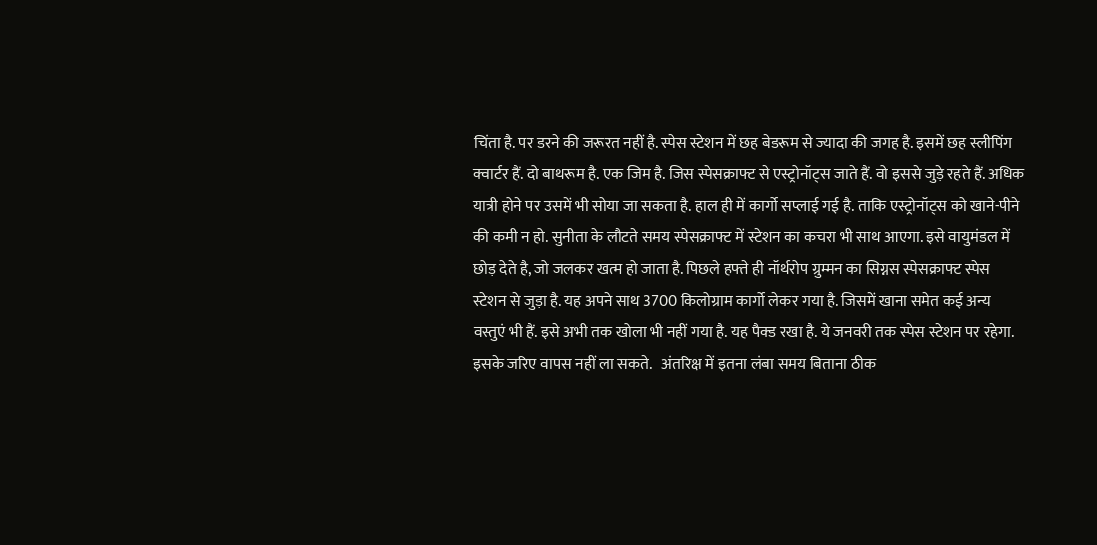चिंता है. पर डरने की जरूरत नहीं है. स्पेस स्टेशन में छह बेडरूम से ज्यादा की जगह है. इसमें छह स्लीपिंग क्वार्टर हैं. दो बाथरूम है. एक जिम है. जिस स्पेसक्राफ्ट से एस्ट्रोनॉट्स जाते हैं. वो इससे जुड़े रहते हैं. अधिक यात्री होने पर उसमें भी सोया जा सकता है. हाल ही में कार्गो सप्लाई गई है. ताकि एस्ट्रोनॉट्स को खाने-पीने की कमी न हो. सुनीता के लौटते समय स्पेसक्राफ्ट में स्टेशन का कचरा भी साथ आएगा. इसे वायुमंडल में छोड़ देते है, जो जलकर खत्म हो जाता है. पिछले हफ्ते ही नॉर्थरोप ग्रुम्मन का सिग्नस स्पेसक्राफ्ट स्पेस स्टेशन से जुड़ा है. यह अपने साथ 3700 किलोग्राम कार्गो लेकर गया है. जिसमें खाना समेत कई अन्य वस्तुएं भी हैं. इसे अभी तक खोला भी नहीं गया है. यह पैक्ड रखा है. ये जनवरी तक स्पेस स्टेशन पर रहेगा. इसके जरिए वापस नहीं ला सकते.   अंतरिक्ष में इतना लंबा समय बिताना ठीक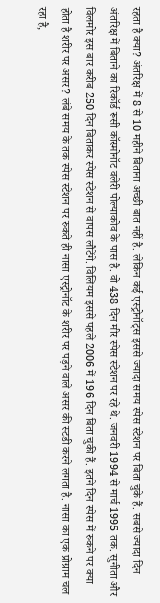रहता है क्या? अंतरिक्ष में 8 से 10 महीने बिताना अच्छी बात नहीं है. लेकिन कई एस्ट्रोनॉट्स इससे ज्यादा समय स्पेस स्टेशन पर बिता चुके हैं. सबसे ज्यादा दिन अंतरिक्ष में बिताने का रिकॉर्ड रूसी कॉस्मोनॉट वलेरी पोल्याकोव के पास है. वो 438 दिन मीर स्पेस स्टेशन पर रहे थे. जनवरी 1994 से मार्च 1995 तक. सुनीता और विलमोर इस बार करीब 250 दिन बिताकर स्पेस स्टेशन से वापस लौटेंगे. विलियम इससे पहले 2006 में 196 दिन बिता चुकी हैं. इतने दिन स्पेस में रुकने पर क्या होता है शरीर पर असर? लंबे समय के तक स्पेस स्टेशन पर रुकते ही नासा एस्ट्रोनॉट के शरीर पर पड़ने वाले असर की स्टडी करने लगता है. नासा का एक प्रोग्राम चल रहा है,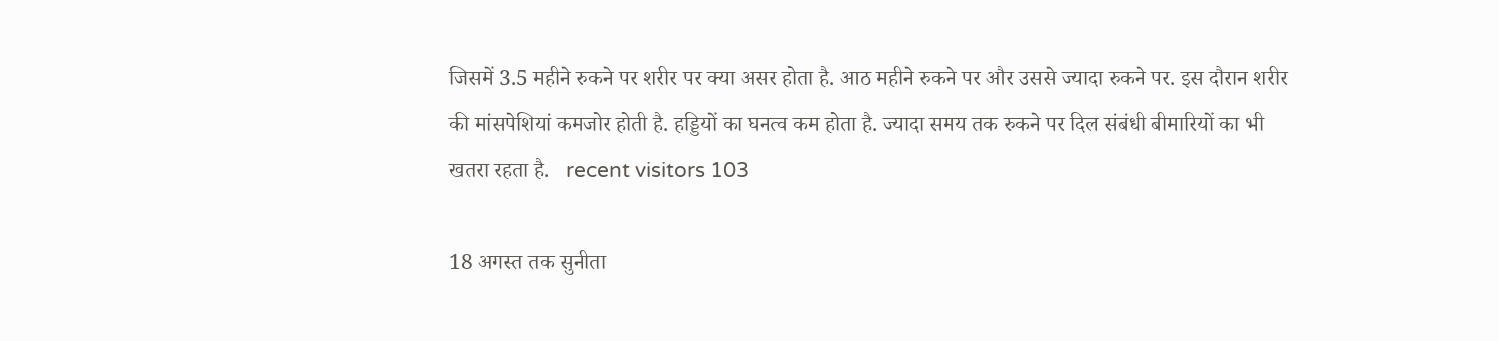जिसमें 3.5 महीने रुकने पर शरीर पर क्या असर होता है. आठ महीने रुकने पर और उससे ज्यादा रुकने पर. इस दौरान शरीर की मांसपेशियां कमजोर होती है. हड्डियों का घनत्व कम होता है. ज्यादा समय तक रुकने पर दिल संबंधी बीमारियों का भी खतरा रहता है.   recent visitors 103

18 अगस्त तक सुनीता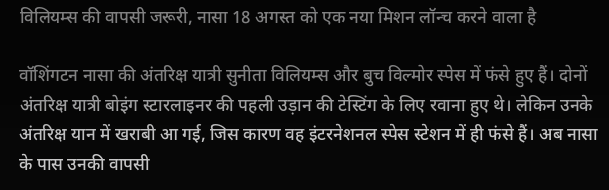विलियम्स की वापसी जरूरी, नासा 18 अगस्त को एक नया मिशन लॉन्च करने वाला है

वॉशिंगटन नासा की अंतरिक्ष यात्री सुनीता विलियम्स और बुच विल्मोर स्पेस में फंसे हुए हैं। दोनों अंतरिक्ष यात्री बोइंग स्टारलाइनर की पहली उड़ान की टेस्टिंग के लिए रवाना हुए थे। लेकिन उनके अंतरिक्ष यान में खराबी आ गई, जिस कारण वह इंटरनेशनल स्पेस स्टेशन में ही फंसे हैं। अब नासा के पास उनकी वापसी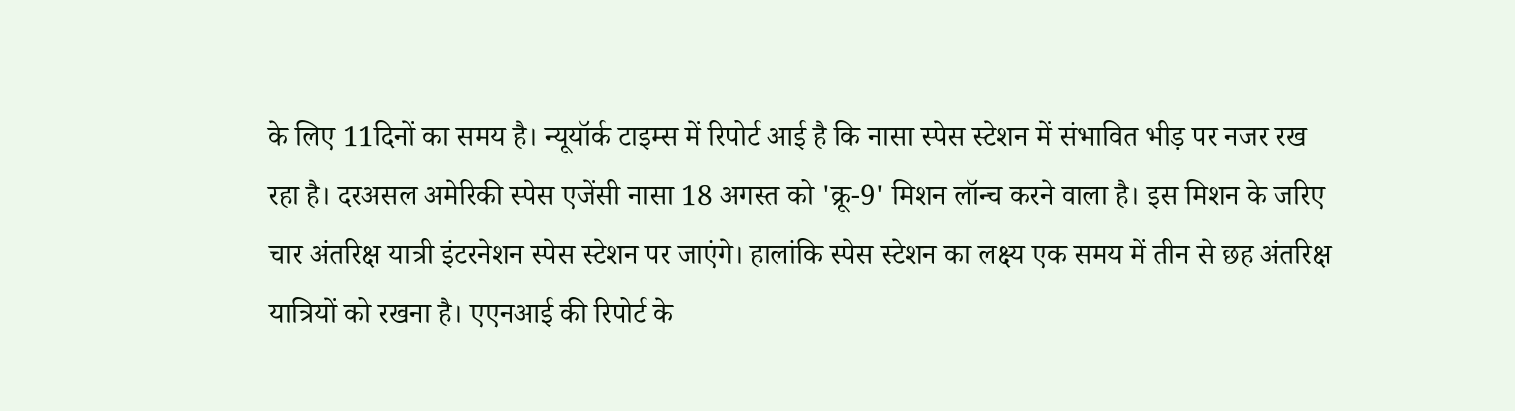के लिए 11दिनों का समय है। न्यूयॉर्क टाइम्स में रिपोर्ट आई है कि नासा स्पेस स्टेशन में संभावित भीड़ पर नजर रख रहा है। दरअसल अमेरिकी स्पेस एजेंसी नासा 18 अगस्त को 'क्रू-9' मिशन लॉन्च करने वाला है। इस मिशन के जरिए चार अंतरिक्ष यात्री इंटरनेशन स्पेस स्टेशन पर जाएंगे। हालांकि स्पेस स्टेशन का लक्ष्य एक समय में तीन से छह अंतरिक्ष यात्रियों को रखना है। एएनआई की रिपोर्ट के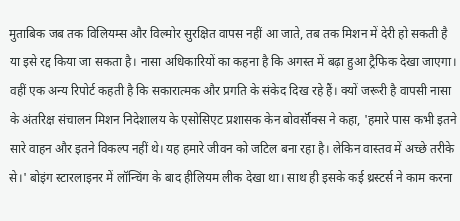मुताबिक जब तक विलियम्स और विल्मोर सुरक्षित वापस नहीं आ जाते, तब तक मिशन में देरी हो सकती है या इसे रद्द किया जा सकता है। नासा अधिकारियों का कहना है कि अगस्त में बढ़ा हुआ ट्रैफिक देखा जाएगा। वहीं एक अन्य रिपोर्ट कहती है कि सकारात्मक और प्रगति के संकेद दिख रहे हैं। क्यों जरूरी है वापसी नासा के अंतरिक्ष संचालन मिशन निदेशालय के एसोसिएट प्रशासक केन बोवर्सॉक्स ने कहा, 'हमारे पास कभी इतने सारे वाहन और इतने विकल्प नहीं थे। यह हमारे जीवन को जटिल बना रहा है। लेकिन वास्तव में अच्छे तरीके से।' बोइंग स्टारलाइनर में लॉन्चिंग के बाद हीलियम लीक देखा था। साथ ही इसके कई थ्रस्टर्स ने काम करना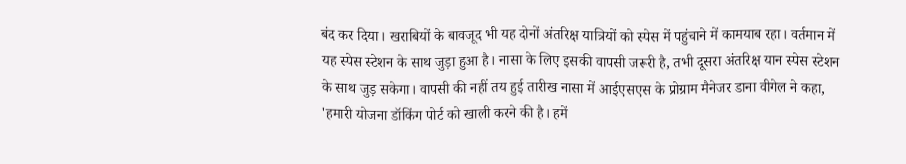बंद कर दिया। खराबियों के बावजूद भी यह दोनों अंतरिक्ष यात्रियों को स्पेस में पहुंचाने में कामयाब रहा। वर्तमान में यह स्पेस स्टेशन के साथ जुड़ा हुआ है। नासा के लिए इसकी वापसी जरूरी है, तभी दूसरा अंतरिक्ष यान स्पेस स्टेशन के साथ जुड़ सकेगा। वापसी की नहीं तय हुई तारीख नासा में आईएसएस के प्रोग्राम मैनेजर डाना वीगेल ने कहा, 'हमारी योजना डॉकिंग पोर्ट को खाली करने की है। हमें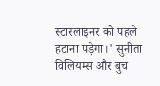स्टारलाइनर को पहले हटाना पड़ेगा।' सुनीता विलियम्स और बुच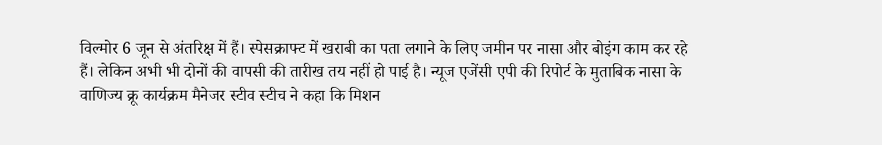विल्मोर 6 जून से अंतरिक्ष में हैं। स्पेसक्राफ्ट में खराबी का पता लगाने के लिए जमीन पर नासा और बोइंग काम कर रहे हैं। लेकिन अभी भी दोनों की वापसी की तारीख तय नहीं हो पाई है। न्यूज एजेंसी एपी की रिपोर्ट के मुताबिक नासा के वाणिज्य क्रू कार्यक्रम मैनेजर स्टीव स्टीच ने कहा कि मिशन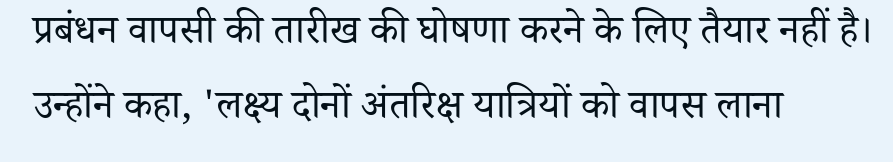प्रबंधन वापसी की तारीख की घोषणा करने के लिए तैयार नहीं है। उन्होंने कहा, 'लक्ष्य दोनों अंतरिक्ष यात्रियों को वापस लाना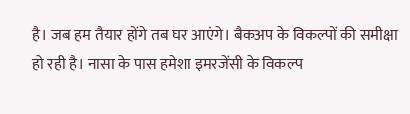है। जब हम तैयार होंगे तब घर आएंगे। बैकअप के विकल्पों की समीक्षा हो रही है। नासा के पास हमेशा इमरजेंसी के विकल्प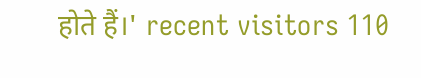होते हैं।' recent visitors 110